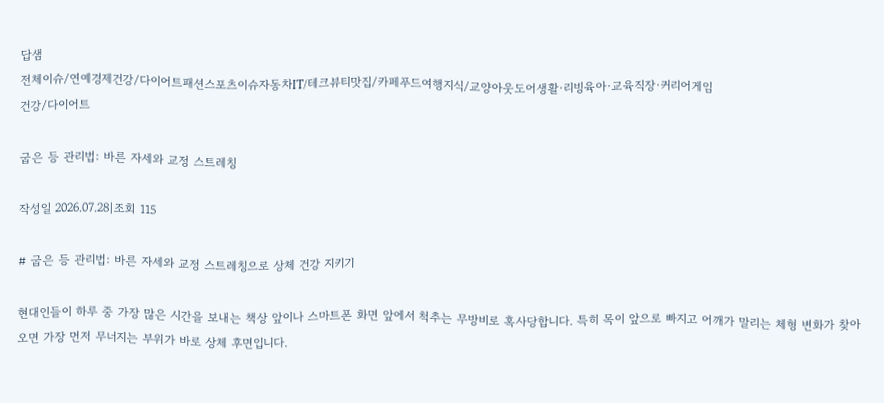답샘
전체이슈/연예경제건강/다이어트패션스포츠이슈자동차IT/테크뷰티맛집/카페푸드여행지식/교양아웃도어생활·리빙육아·교육직장·커리어게임
건강/다이어트

굽은 등 관리법: 바른 자세와 교정 스트레칭

작성일 2026.07.28|조회 115

# 굽은 등 관리법: 바른 자세와 교정 스트레칭으로 상체 건강 지키기

현대인들이 하루 중 가장 많은 시간을 보내는 책상 앞이나 스마트폰 화면 앞에서 척추는 무방비로 혹사당합니다. 특히 목이 앞으로 빠지고 어깨가 말리는 체형 변화가 찾아오면 가장 먼저 무너지는 부위가 바로 상체 후면입니다.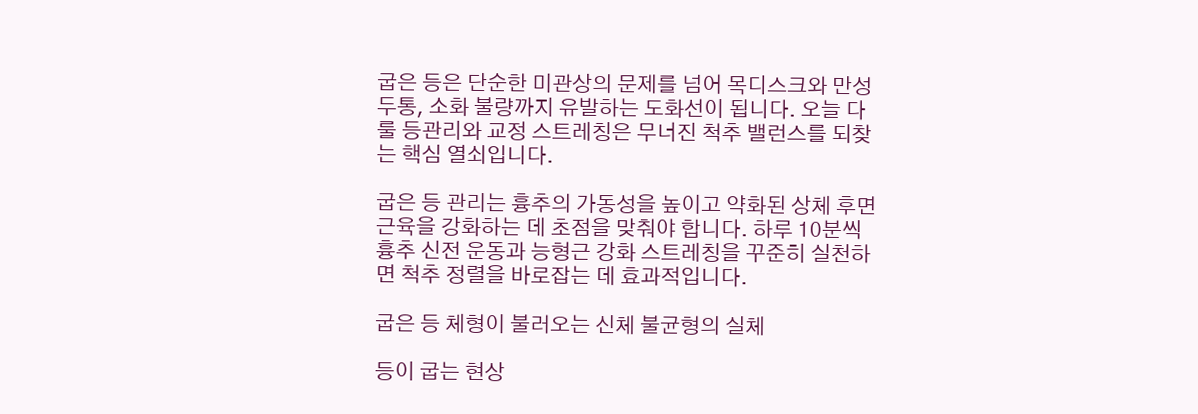굽은 등은 단순한 미관상의 문제를 넘어 목디스크와 만성 두통, 소화 불량까지 유발하는 도화선이 됩니다. 오늘 다룰 등관리와 교정 스트레칭은 무너진 척추 밸런스를 되찾는 핵심 열쇠입니다.

굽은 등 관리는 흉추의 가동성을 높이고 약화된 상체 후면 근육을 강화하는 데 초점을 맞춰야 합니다. 하루 10분씩 흉추 신전 운동과 능형근 강화 스트레칭을 꾸준히 실천하면 척추 정렬을 바로잡는 데 효과적입니다.

굽은 등 체형이 불러오는 신체 불균형의 실체

등이 굽는 현상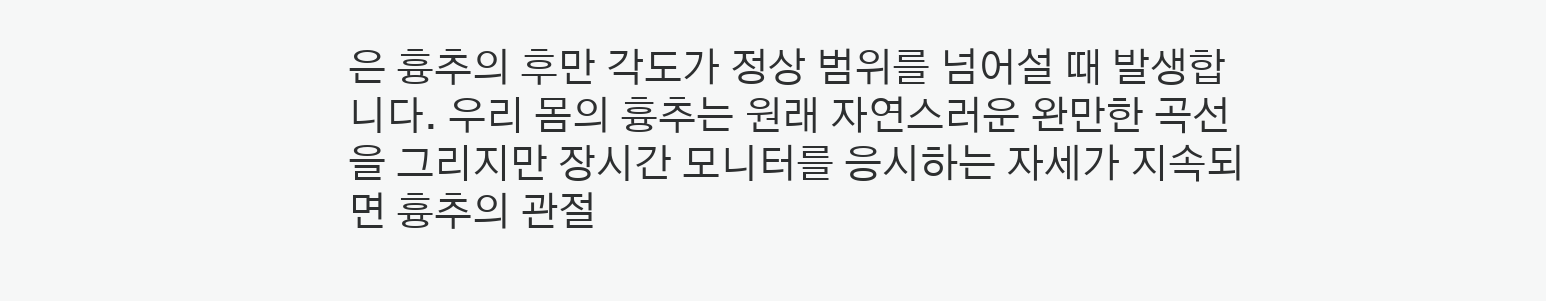은 흉추의 후만 각도가 정상 범위를 넘어설 때 발생합니다. 우리 몸의 흉추는 원래 자연스러운 완만한 곡선을 그리지만 장시간 모니터를 응시하는 자세가 지속되면 흉추의 관절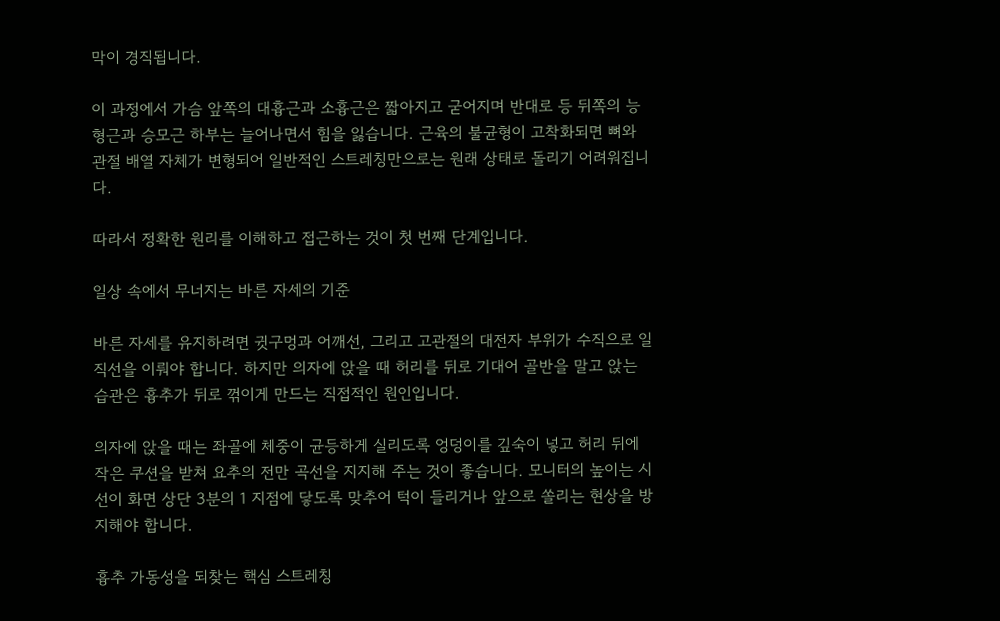막이 경직됩니다.

이 과정에서 가슴 앞쪽의 대흉근과 소흉근은 짧아지고 굳어지며 반대로 등 뒤쪽의 능형근과 승모근 하부는 늘어나면서 힘을 잃습니다. 근육의 불균형이 고착화되면 뼈와 관절 배열 자체가 변형되어 일반적인 스트레칭만으로는 원래 상태로 돌리기 어려워집니다.

따라서 정확한 원리를 이해하고 접근하는 것이 첫 번째 단계입니다.

일상 속에서 무너지는 바른 자세의 기준

바른 자세를 유지하려면 귓구멍과 어깨선, 그리고 고관절의 대전자 부위가 수직으로 일직선을 이뤄야 합니다. 하지만 의자에 앉을 때 허리를 뒤로 기대어 골반을 말고 앉는 습관은 흉추가 뒤로 꺾이게 만드는 직접적인 원인입니다.

의자에 앉을 때는 좌골에 체중이 균등하게 실리도록 엉덩이를 깊숙이 넣고 허리 뒤에 작은 쿠션을 받쳐 요추의 전만 곡선을 지지해 주는 것이 좋습니다. 모니터의 높이는 시선이 화면 상단 3분의 1 지점에 닿도록 맞추어 턱이 들리거나 앞으로 쏠리는 현상을 방지해야 합니다.

흉추 가동성을 되찾는 핵심 스트레칭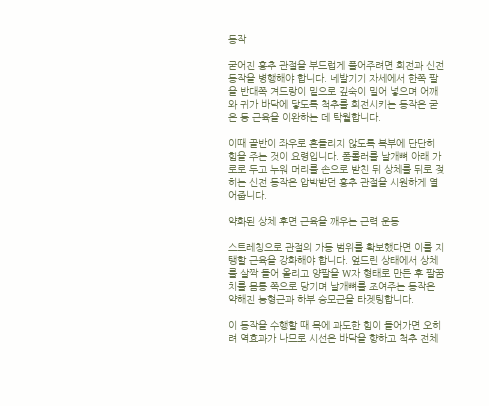동작

굳어진 흉추 관절을 부드럽게 풀어주려면 회전과 신전 동작을 병행해야 합니다. 네발기기 자세에서 한쪽 팔을 반대쪽 겨드랑이 밑으로 깊숙이 밀어 넣으며 어깨와 귀가 바닥에 닿도록 척추를 회전시키는 동작은 굳은 등 근육을 이완하는 데 탁월합니다.

이때 골반이 좌우로 흔들리지 않도록 복부에 단단히 힘을 주는 것이 요령입니다. 폼롤러를 날개뼈 아래 가로로 두고 누워 머리를 손으로 받친 뒤 상체를 뒤로 젖히는 신전 동작은 압박받던 흉추 관절을 시원하게 열어줍니다.

약화된 상체 후면 근육을 깨우는 근력 운동

스트레칭으로 관절의 가동 범위를 확보했다면 이를 지탱할 근육을 강화해야 합니다. 엎드린 상태에서 상체를 살짝 들어 올리고 양팔을 W자 형태로 만든 후 팔꿈치를 몸통 쪽으로 당기며 날개뼈를 조여주는 동작은 약해진 능형근과 하부 승모근을 타겟팅합니다.

이 동작을 수행할 때 목에 과도한 힘이 들어가면 오히려 역효과가 나므로 시선은 바닥을 향하고 척추 전체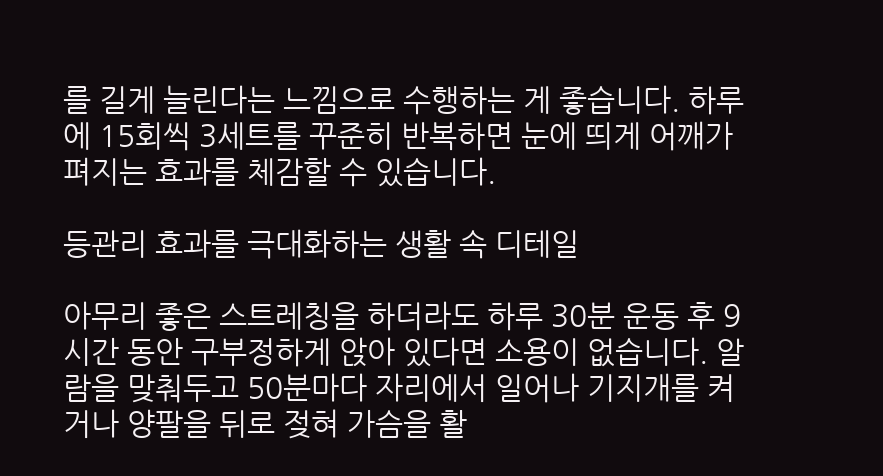를 길게 늘린다는 느낌으로 수행하는 게 좋습니다. 하루에 15회씩 3세트를 꾸준히 반복하면 눈에 띄게 어깨가 펴지는 효과를 체감할 수 있습니다.

등관리 효과를 극대화하는 생활 속 디테일

아무리 좋은 스트레칭을 하더라도 하루 30분 운동 후 9시간 동안 구부정하게 앉아 있다면 소용이 없습니다. 알람을 맞춰두고 50분마다 자리에서 일어나 기지개를 켜거나 양팔을 뒤로 젖혀 가슴을 활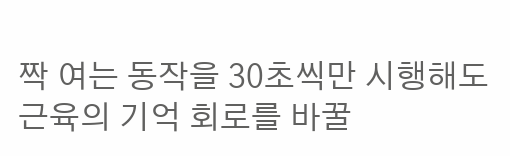짝 여는 동작을 30초씩만 시행해도 근육의 기억 회로를 바꿀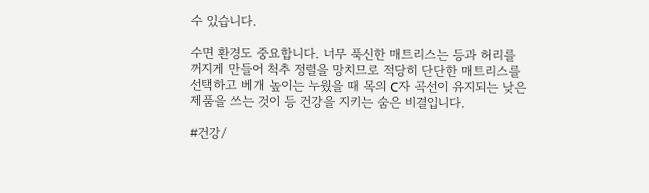수 있습니다.

수면 환경도 중요합니다. 너무 푹신한 매트리스는 등과 허리를 꺼지게 만들어 척추 정렬을 망치므로 적당히 단단한 매트리스를 선택하고 베개 높이는 누웠을 때 목의 C자 곡선이 유지되는 낮은 제품을 쓰는 것이 등 건강을 지키는 숨은 비결입니다.

#건강/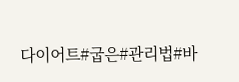다이어트#굽은#관리법#바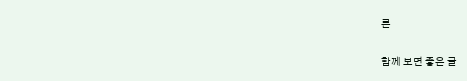른

함께 보면 좋은 글